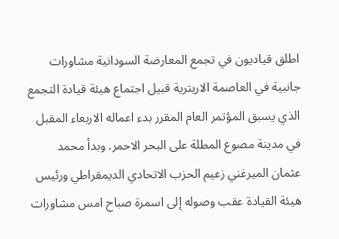اطلق قياديون في تجمع المعارضة السودانية مشاورات جانبية في العاصمة الاريترية قبيل اجتماع هيئة قيادة التجمع الذي يسبق المؤتمر العام المقرر بدء اعماله الاربعاء المقبل في مدينة مصوع المطلة على البحر الاحمر. وبدأ محمد عثمان الميرغني زعيم الحزب الاتحادي الديمقراطي ورئيس هيئة القيادة عقب وصوله إلى اسمرة صباح امس مشاورات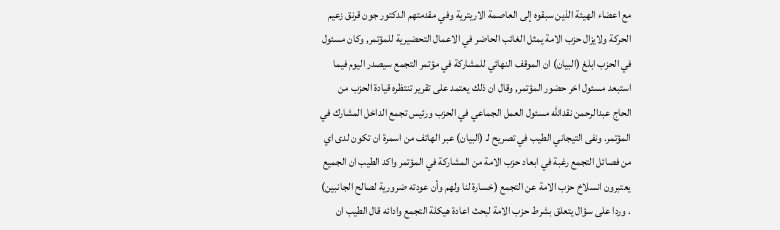مع اعضاء الهيئة الذين سبقوه إلى العاصمة الاريترية وفي مقدمتهم الدكتور جون قرنق زعيم الحركة ولايزال حزب الامة يمثل الغائب الحاضر في الاعمال التحضيرية للمؤتمر, وكان مسئول في الحزب ابلغ (البيان) ان الموقف النهائي للمشاركة في مؤتمر التجمع سيصدر اليوم فيما استبعد مسئول اخر حضور المؤتمر, وقال ان ذلك يعتمد على تقرير تنتظره قيادة الحزب من الحاج عبدالرحمن نقدالله مسئول العمل الجماعي في الحزب ورئيس تجمع الداخل المشارك في المؤتمر. ونفى التيجاني الطيب في تصريح لـ (البيان) عبر الهاتف من اسمرة ان تكون لدى اي من فصائل التجمع رغبة في ابعاد حزب الامة من المشاركة في المؤتمر واكد الطيب ان الجميع يعتبرون انسلاخ حزب الامة عن التجمع (خسارة لنا ولهم وأن عودته ضرورية لصالح الجانبين) . وردا على سؤال يتعلق بشرط حزب الامة لبحث اعادة هيكلة التجمع وادائه قال الطيب ان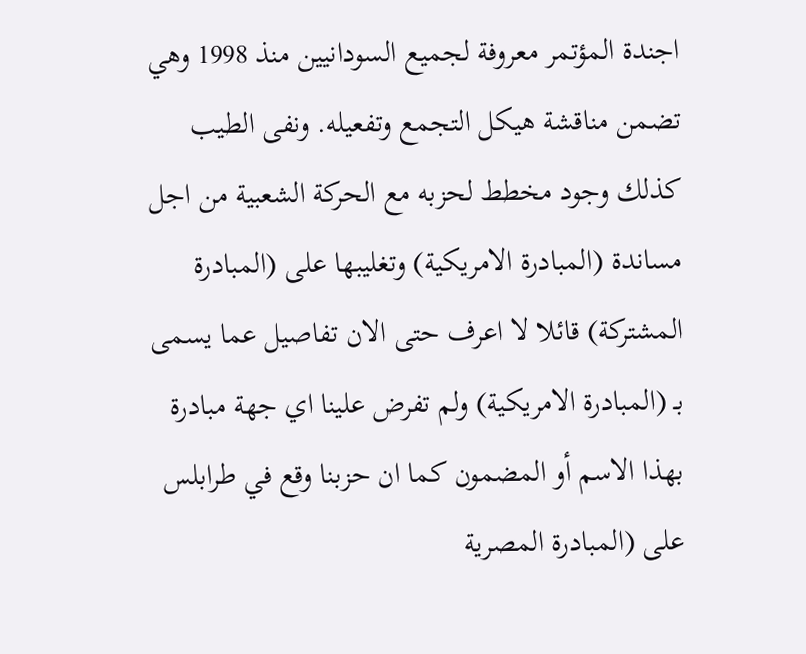اجندة المؤتمر معروفة لجميع السودانيين منذ 1998 وهي تضمن مناقشة هيكل التجمع وتفعيله. ونفى الطيب كذلك وجود مخطط لحزبه مع الحركة الشعبية من اجل مساندة (المبادرة الامريكية) وتغليبها على (المبادرة المشتركة) قائلا لا اعرف حتى الان تفاصيل عما يسمى بـ (المبادرة الامريكية) ولم تفرض علينا اي جهة مبادرة بهذا الاسم أو المضمون كما ان حزبنا وقع في طرابلس على (المبادرة المصرية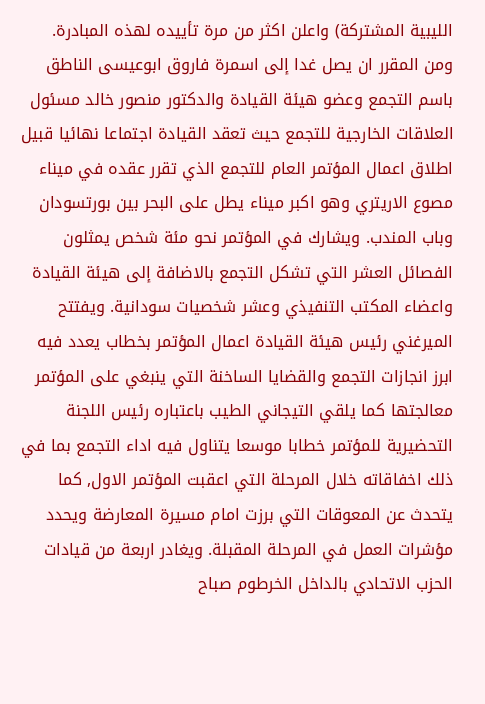الليبية المشتركة) واعلن اكثر من مرة تأييده لهذه المبادرة. ومن المقرر ان يصل غدا إلى اسمرة فاروق ابوعيسى الناطق باسم التجمع وعضو هيئة القيادة والدكتور منصور خالد مسئول العلاقات الخارجية للتجمع حيث تعقد القيادة اجتماعا نهائيا قبيل اطلاق اعمال المؤتمر العام للتجمع الذي تقرر عقده في ميناء مصوع الاريتري وهو اكبر ميناء يطل على البحر بين بورتسودان وباب المندب. ويشارك في المؤتمر نحو مئة شخص يمثلون الفصائل العشر التي تشكل التجمع بالاضافة إلى هيئة القيادة واعضاء المكتب التنفيذي وعشر شخصيات سودانية. ويفتتح الميرغني رئيس هيئة القيادة اعمال المؤتمر بخطاب يعدد فيه ابرز انجازات التجمع والقضايا الساخنة التي ينبغي على المؤتمر معالجتها كما يلقي التيجاني الطيب باعتباره رئيس اللجنة التحضيرية للمؤتمر خطابا موسعا يتناول فيه اداء التجمع بما في ذلك اخفاقاته خلال المرحلة التي اعقبت المؤتمر الاول, كما يتحدث عن المعوقات التي برزت امام مسيرة المعارضة ويحدد مؤشرات العمل في المرحلة المقبلة. ويغادر اربعة من قيادات الحزب الاتحادي بالداخل الخرطوم صباح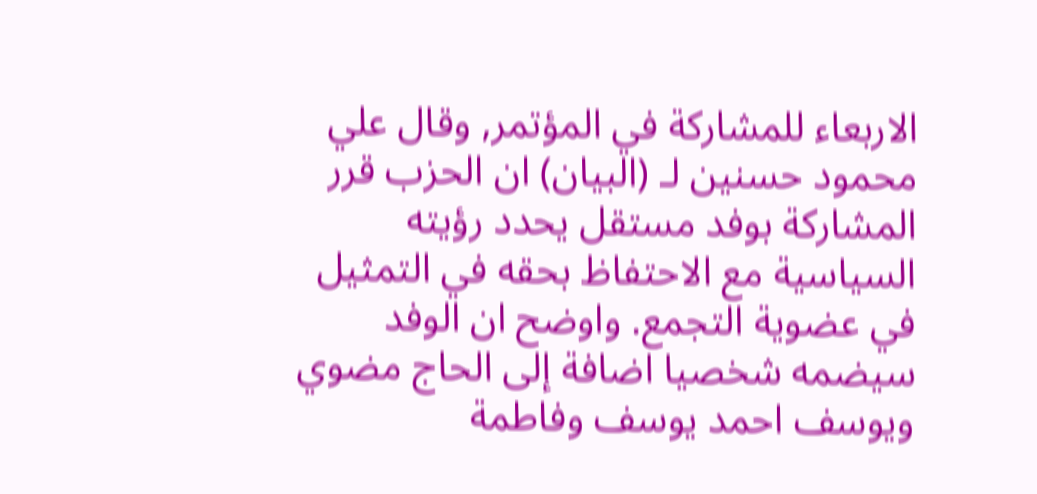الاربعاء للمشاركة في المؤتمر, وقال علي محمود حسنين لـ (البيان) ان الحزب قرر المشاركة بوفد مستقل يحدد رؤيته السياسية مع الاحتفاظ بحقه في التمثيل في عضوية التجمع. واوضح ان الوفد سيضمه شخصيا اضافة إلى الحاج مضوي ويوسف احمد يوسف وفاطمة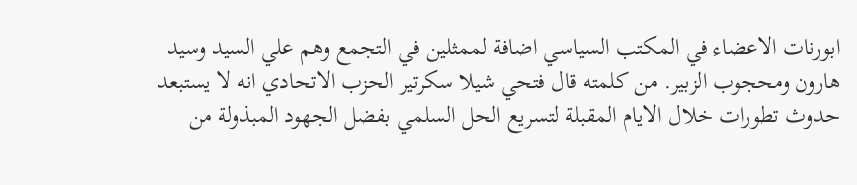ابورنات الاعضاء في المكتب السياسي اضافة لممثلين في التجمع وهم علي السيد وسيد هارون ومحجوب الزبير. من كلمته قال فتحي شيلا سكرتير الحزب الاتحادي انه لا يستبعد حدوث تطورات خلال الايام المقبلة لتسريع الحل السلمي بفضل الجهود المبذولة من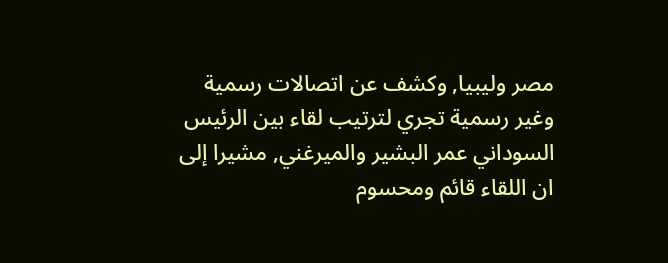مصر وليبيا, وكشف عن اتصالات رسمية وغير رسمية تجري لترتيب لقاء بين الرئيس السوداني عمر البشير والميرغني, مشيرا إلى ان اللقاء قائم ومحسوم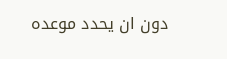دون ان يحدد موعده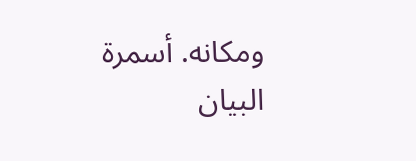ومكانه. أسمرة البيان